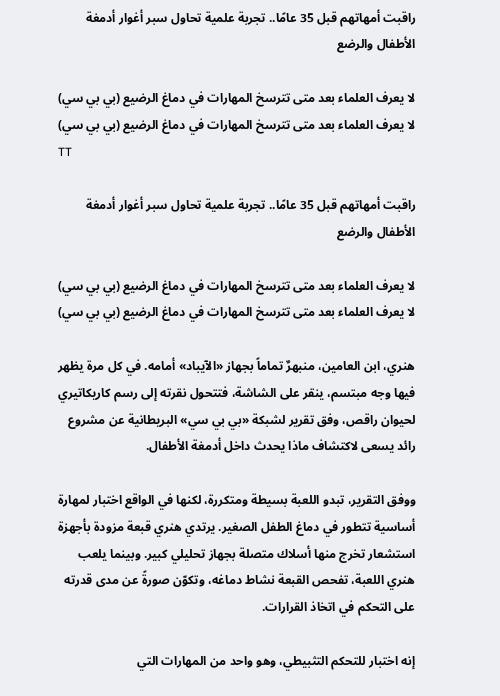راقبت أمهاتهم قبل 35 عامًا.. تجربة علمية تحاول سبر أغوار أدمغة الأطفال والرضع

لا يعرف العلماء بعد متى تترسخ المهارات في دماغ الرضيع (بي بي سي)
لا يعرف العلماء بعد متى تترسخ المهارات في دماغ الرضيع (بي بي سي)
TT

راقبت أمهاتهم قبل 35 عامًا.. تجربة علمية تحاول سبر أغوار أدمغة الأطفال والرضع

لا يعرف العلماء بعد متى تترسخ المهارات في دماغ الرضيع (بي بي سي)
لا يعرف العلماء بعد متى تترسخ المهارات في دماغ الرضيع (بي بي سي)

هنري، ابن العامين، منبهرٌ تماماً بجهاز «الآيباد» أمامه. في كل مرة يظهر فيها وجه مبتسم، ينقر على الشاشة، فتتحول نقرته إلى رسم كاريكاتيري لحيوان راقص، وفق تقرير لشبكة «بي بي سي» البريطانية عن مشروع رائد يسعى لاكتشاف ماذا يحدث داخل أدمغة الأطفال.

ووفق التقرير، تبدو اللعبة بسيطة ومتكررة، لكنها في الواقع اختبار لمهارة أساسية تتطور في دماغ الطفل الصغير. يرتدي هنري قبعة مزودة بأجهزة استشعار تخرج منها أسلاك متصلة بجهاز تحليلي كبير. وبينما يلعب هنري اللعبة، تفحص القبعة نشاط دماغه، وتكوّن صورةً عن مدى قدرته على التحكم في اتخاذ القرارات.

إنه اختبار للتحكم التثبيطي، وهو واحد من المهارات التي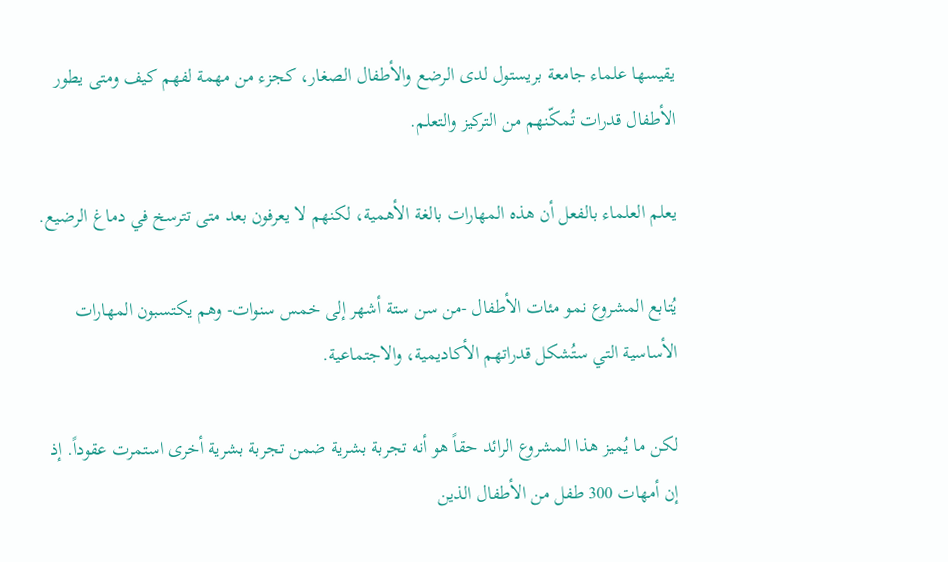يقيسها علماء جامعة بريستول لدى الرضع والأطفال الصغار، كجزء من مهمة لفهم كيف ومتى يطور الأطفال قدرات تُمكّنهم من التركيز والتعلم.

يعلم العلماء بالفعل أن هذه المهارات بالغة الأهمية، لكنهم لا يعرفون بعد متى تترسخ في دماغ الرضيع.

يُتابع المشروع نمو مئات الأطفال -من سن ستة أشهر إلى خمس سنوات- وهم يكتسبون المهارات الأساسية التي ستُشكل قدراتهم الأكاديمية، والاجتماعية.

لكن ما يُميز هذا المشروع الرائد حقاً هو أنه تجربة بشرية ضمن تجربة بشرية أخرى استمرت عقوداً. إذ إن أمهات 300 طفل من الأطفال الذين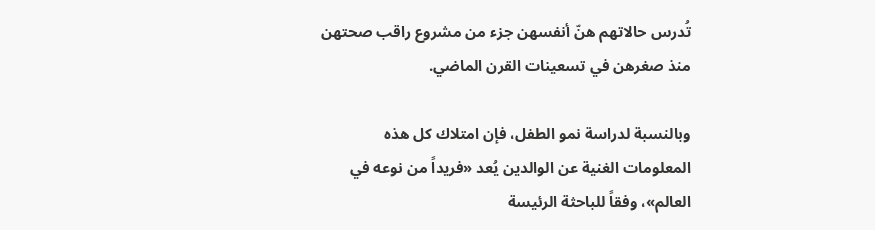تُدرس حالاتهم هنّ أنفسهن جزء من مشروع راقب صحتهن منذ صغرهن في تسعينات القرن الماضي.

وبالنسبة لدراسة نمو الطفل، فإن امتلاك كل هذه المعلومات الغنية عن الوالدين يُعد «فريداً من نوعه في العالم»، وفقاً للباحثة الرئيسة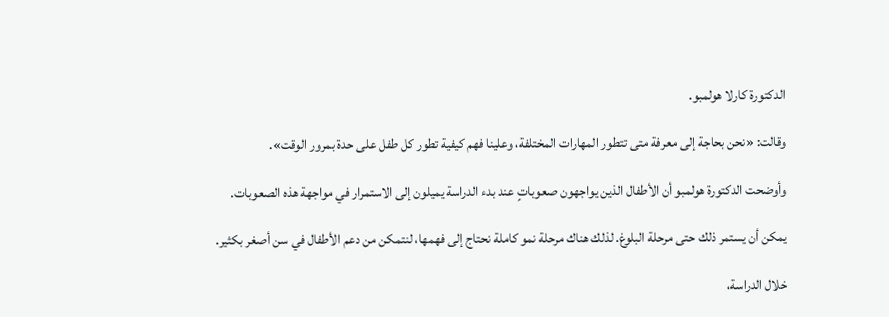الدكتورة كارلا هولمبو.

وقالت: «نحن بحاجة إلى معرفة متى تتطور المهارات المختلفة، وعلينا فهم كيفية تطور كل طفل على حدة بمرور الوقت».

وأوضحت الدكتورة هولمبو أن الأطفال الذين يواجهون صعوباتٍ عند بدء الدراسة يميلون إلى الاستمرار في مواجهة هذه الصعوبات.

يمكن أن يستمر ذلك حتى مرحلة البلوغ. لذلك هناك مرحلة نمو كاملة نحتاج إلى فهمها، لنتمكن من دعم الأطفال في سن أصغر بكثير.

خلال الدراسة،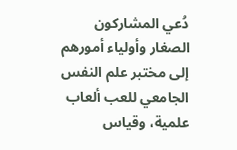دُعي المشاركون الصغار وأولياء أمورهم إلى مختبر علم النفس الجامعي للعب ألعاب علمية، وقياس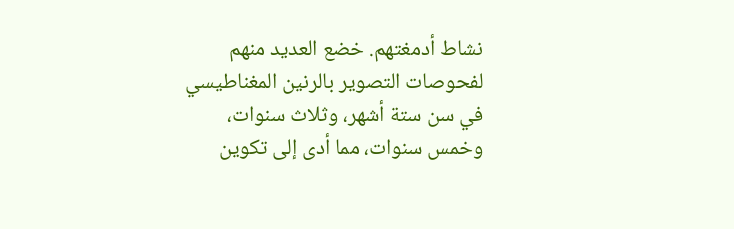نشاط أدمغتهم. خضع العديد منهم لفحوصات التصوير بالرنين المغناطيسي في سن ستة أشهر، وثلاث سنوات، وخمس سنوات، مما أدى إلى تكوين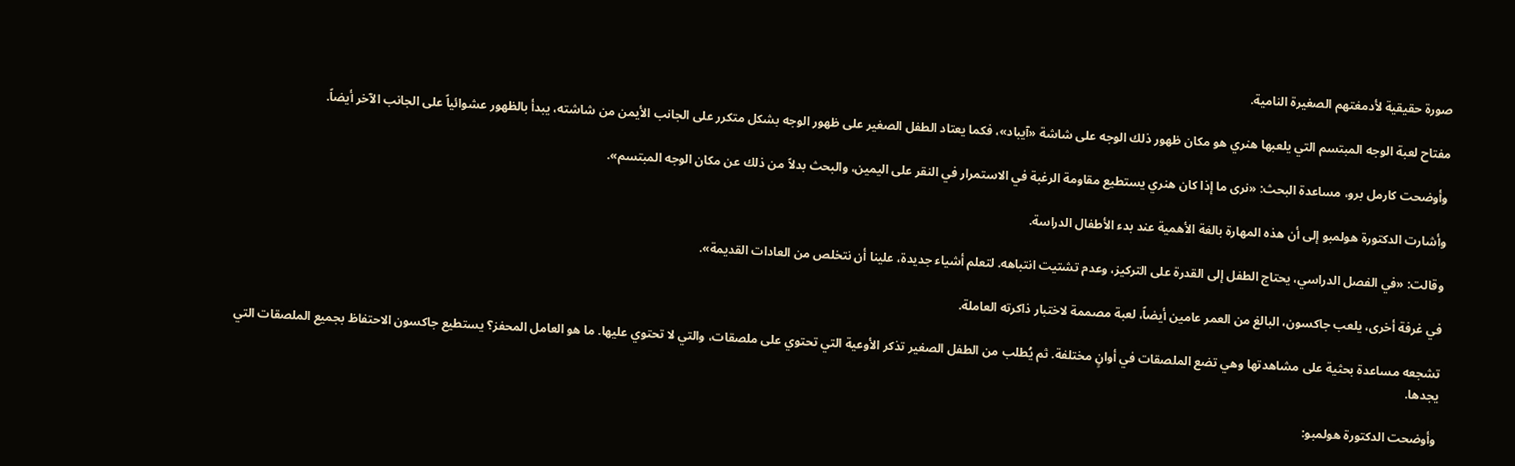صورة حقيقية لأدمغتهم الصغيرة النامية.

مفتاح لعبة الوجه المبتسم التي يلعبها هنري هو مكان ظهور ذلك الوجه على شاشة «آيباد»، فكما يعتاد الطفل الصغير على ظهور الوجه بشكل متكرر على الجانب الأيمن من شاشته، يبدأ بالظهور عشوائياً على الجانب الآخر أيضاً.

وأوضحت كارمل برو، مساعدة البحث: «نرى ما إذا كان هنري يستطيع مقاومة الرغبة في الاستمرار في النقر على اليمين، والبحث بدلاً من ذلك عن مكان الوجه المبتسم».

وأشارت الدكتورة هولمبو إلى أن هذه المهارة بالغة الأهمية عند بدء الأطفال الدراسة.

وقالت: «في الفصل الدراسي، يحتاج الطفل إلى القدرة على التركيز، وعدم تشتيت انتباهه. لتعلم أشياء جديدة، علينا أن نتخلص من العادات القديمة».

في غرفة أخرى، يلعب جاكسون، البالغ من العمر عامين أيضاً، لعبة مصممة لاختبار ذاكرته العاملة.

تشجعه مساعدة بحثية على مشاهدتها وهي تضع الملصقات في أوانٍ مختلفة. ثم يُطلب من الطفل الصغير تذكر الأوعية التي تحتوي على ملصقات، والتي لا تحتوي عليها. ما هو العامل المحفز؟ يستطيع جاكسون الاحتفاظ بجميع الملصقات التي يجدها.

وأوضحت الدكتورة هولمبو: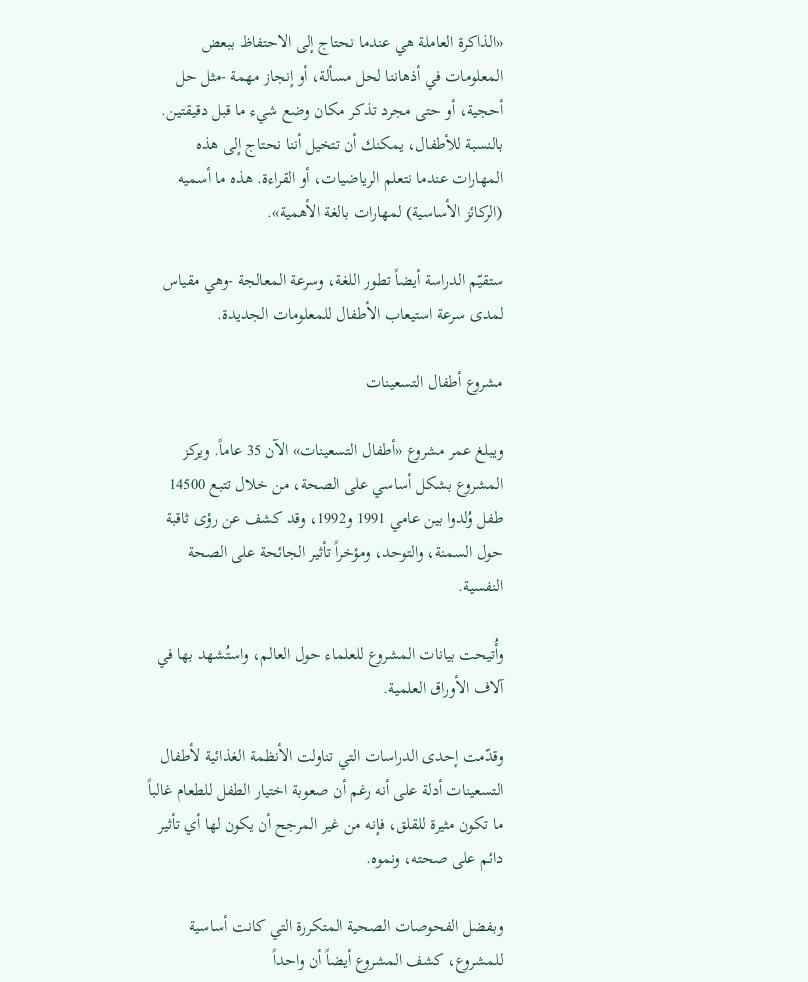«الذاكرة العاملة هي عندما نحتاج إلى الاحتفاظ ببعض المعلومات في أذهاننا لحل مسألة، أو إنجاز مهمة -مثل حل أحجية، أو حتى مجرد تذكر مكان وضع شيء ما قبل دقيقتين. بالنسبة للأطفال، يمكنك أن تتخيل أننا نحتاج إلى هذه المهارات عندما نتعلم الرياضيات، أو القراءة. هذه ما أسميه (الركائز الأساسية) لمهارات بالغة الأهمية».

ستقيّم الدراسة أيضاً تطور اللغة، وسرعة المعالجة -وهي مقياس لمدى سرعة استيعاب الأطفال للمعلومات الجديدة.

مشروع أطفال التسعينات

ويبلغ عمر مشروع «أطفال التسعينات» الآن 35 عاماً. ويركز المشروع بشكل أساسي على الصحة، من خلال تتبع 14500 طفل وُلدوا بين عامي 1991 و1992، وقد كشف عن رؤى ثاقبة حول السمنة، والتوحد، ومؤخراً تأثير الجائحة على الصحة النفسية.

وأُتيحت بيانات المشروع للعلماء حول العالم، واستُشهد بها في آلاف الأوراق العلمية.

وقدّمت إحدى الدراسات التي تناولت الأنظمة الغذائية لأطفال التسعينات أدلة على أنه رغم أن صعوبة اختيار الطفل للطعام غالباً ما تكون مثيرة للقلق، فإنه من غير المرجح أن يكون لها أي تأثير دائم على صحته، ونموه.

وبفضل الفحوصات الصحية المتكررة التي كانت أساسية للمشروع، كشف المشروع أيضاً أن واحداً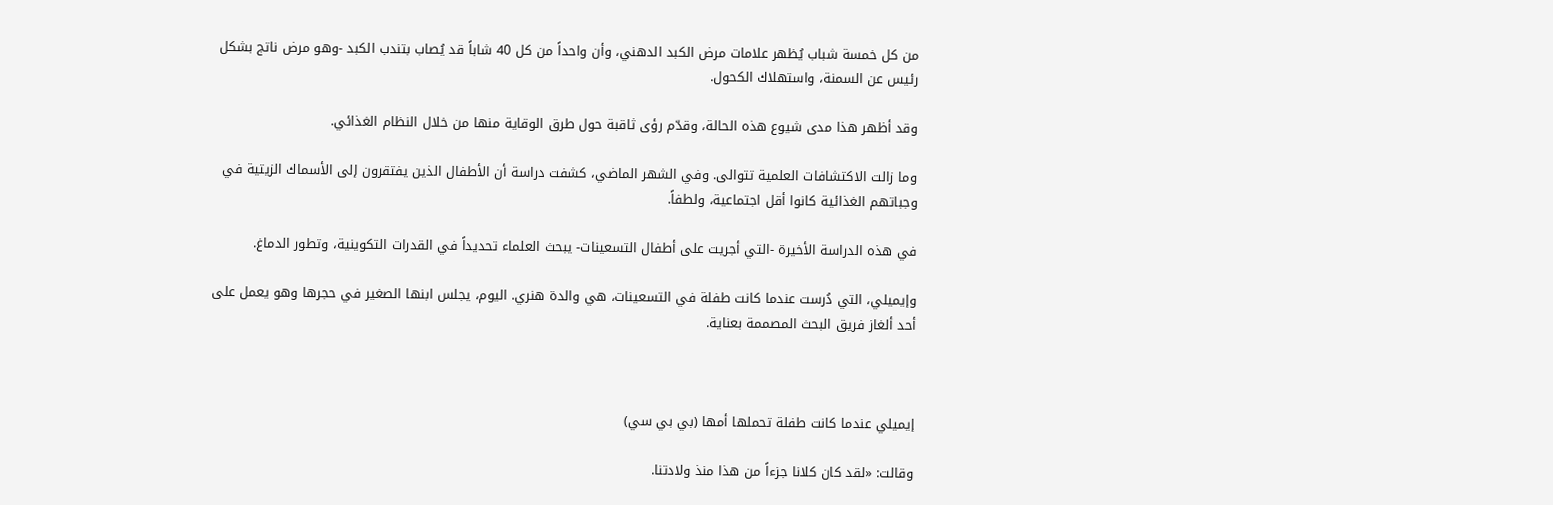من كل خمسة شباب يُظهر علامات مرض الكبد الدهني، وأن واحداً من كل 40 شاباً قد يُصاب بتندب الكبد -وهو مرض ناتج بشكل رئيس عن السمنة، واستهلاك الكحول.

وقد أظهر هذا مدى شيوع هذه الحالة، وقدّم رؤى ثاقبة حول طرق الوقاية منها من خلال النظام الغذائي.

وما زالت الاكتشافات العلمية تتوالى. وفي الشهر الماضي، كشفت دراسة أن الأطفال الذين يفتقرون إلى الأسماك الزيتية في وجباتهم الغذائية كانوا أقل اجتماعية، ولطفاً.

في هذه الدراسة الأخيرة -التي أجريت على أطفال التسعينات- يبحث العلماء تحديداً في القدرات التكوينية، وتطور الدماغ.

وإيميلي، التي دُرست عندما كانت طفلة في التسعينات، هي والدة هنري. اليوم، يجلس ابنها الصغير في حجرها وهو يعمل على أحد ألغاز فريق البحث المصممة بعناية.



إيميلي عندما كانت طفلة تحملها أمها (بي بي سي)

وقالت: «لقد كان كلانا جزءاً من هذا منذ ولادتنا.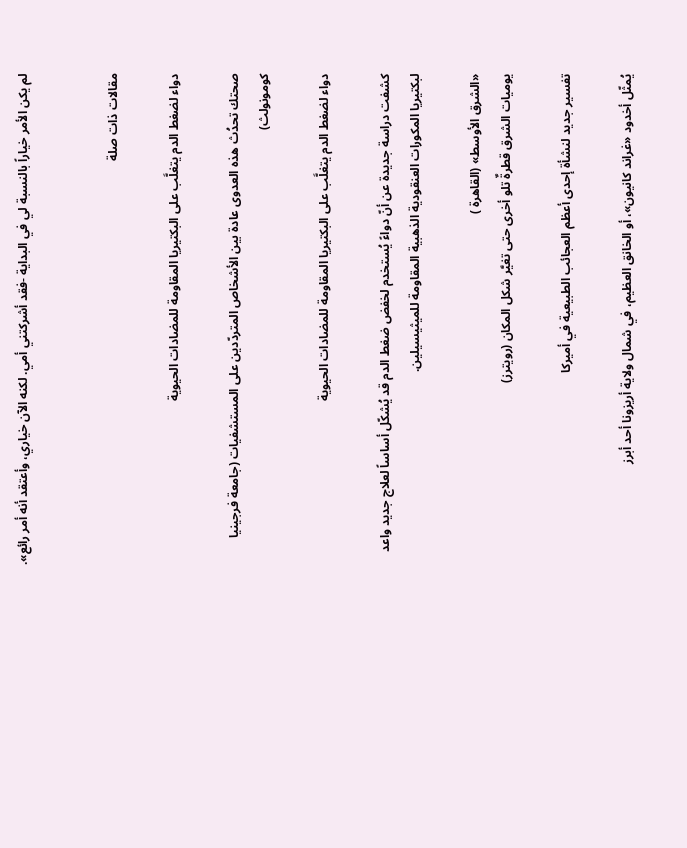لم يكن الأمر خياراً بالنسبة لي في البداية -فقد أشركتني أمي. لكنه الآن خياري، وأعتقد أنه أمر رائع».


مقالات ذات صلة

دواء لضغط الدم يتغلَّب على البكتيريا المقاومة للمضادات الحيوية

صحتك تحدُث هذه العدوى عادة بين الأشخاص المتردّدين على المستشفيات (جامعة فرجينيا كومونولث)

دواء لضغط الدم يتغلَّب على البكتيريا المقاومة للمضادات الحيوية

كشفت دراسة جديدة عن أنّ دواءً يُستخدم لخفض ضغط الدم قد يُشكّل أساساً لعلاج جديد واعد لبكتيريا المكورات العنقودية الذهبية المقاومة للميثيسيلين.

«الشرق الأوسط» (القاهرة )
يوميات الشرق قطرةٌ تلو أخرى حتى تغيَّر شكل المكان (رويترز)

تفسير جديد لنشأة إحدى أعظم العجائب الطبيعية في أميركا

يُمثّل أخدود «غراند كانيون»، أو الخانق العظيم، في شمال ولاية أريزونا أحد أبرز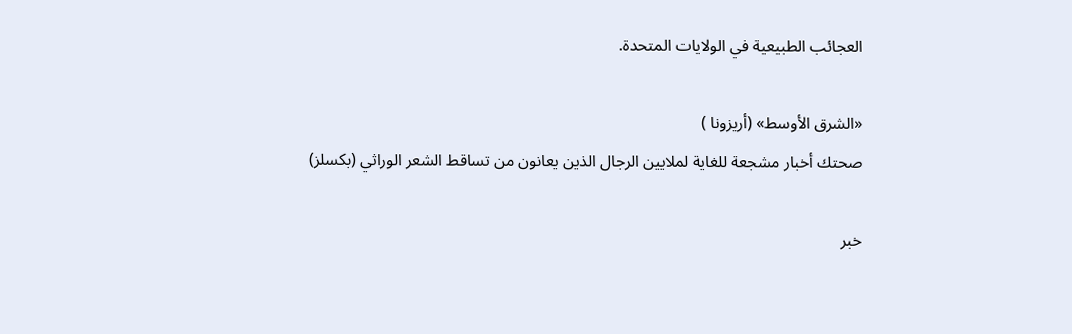العجائب الطبيعية في الولايات المتحدة.

«الشرق الأوسط» (أريزونا )
صحتك أخبار مشجعة للغاية لملايين الرجال الذين يعانون من تساقط الشعر الوراثي (بكسلز)

خبر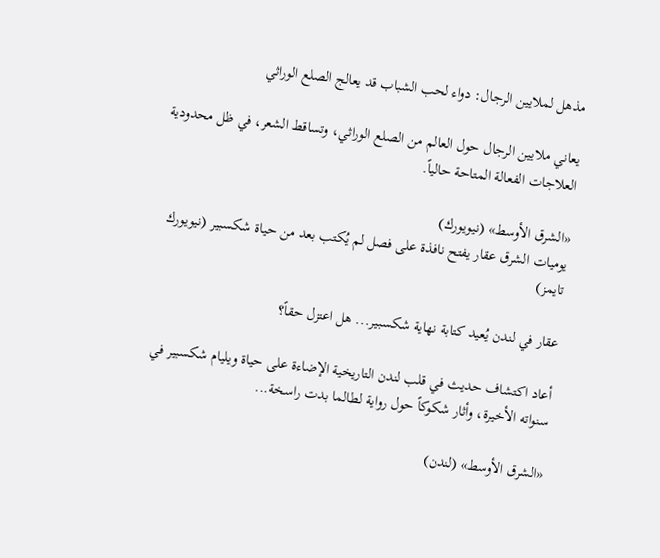مذهل لملايين الرجال: دواء لحب الشباب قد يعالج الصلع الوراثي

يعاني ملايين الرجال حول العالم من الصلع الوراثي، وتساقط الشعر، في ظل محدودية العلاجات الفعالة المتاحة حالياً.

«الشرق الأوسط» (نيويورك)
يوميات الشرق عقار يفتح نافذة على فصل لم يُكتب بعد من حياة شكسبير (نيويورك تايمز)

عقار في لندن يُعيد كتابة نهاية شكسبير... هل اعتزل حقاً؟

أعاد اكتشاف حديث في قلب لندن التاريخية الإضاءة على حياة ويليام شكسبير في سنواته الأخيرة، وأثار شكوكاً حول رواية لطالما بدت راسخة...

«الشرق الأوسط» (لندن)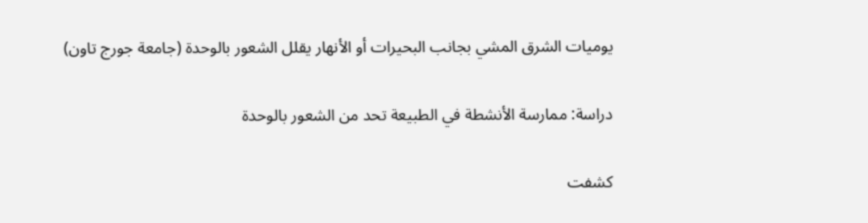يوميات الشرق المشي بجانب البحيرات أو الأنهار يقلل الشعور بالوحدة (جامعة جورج تاون)

دراسة: ممارسة الأنشطة في الطبيعة تحد من الشعور بالوحدة

كشفت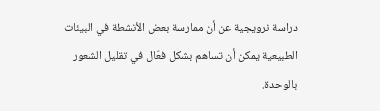دراسة نرويجية عن أن ممارسة بعض الأنشطة في البيئات الطبيعية يمكن أن تساهم بشكل فعّال في تقليل الشعور بالوحدة.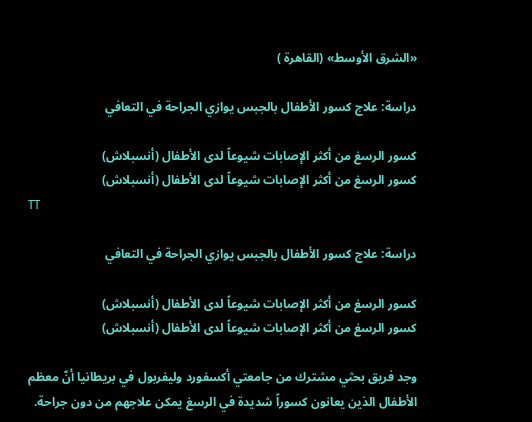«الشرق الأوسط» (القاهرة )

دراسة: علاج كسور الأطفال بالجبس يوازي الجراحة في التعافي

كسور الرسغ من أكثر الإصابات شيوعاً لدى الأطفال (أنسبلاش)
كسور الرسغ من أكثر الإصابات شيوعاً لدى الأطفال (أنسبلاش)
TT

دراسة: علاج كسور الأطفال بالجبس يوازي الجراحة في التعافي

كسور الرسغ من أكثر الإصابات شيوعاً لدى الأطفال (أنسبلاش)
كسور الرسغ من أكثر الإصابات شيوعاً لدى الأطفال (أنسبلاش)

وجد فريق بحثي مشترك من جامعتي أكسفورد وليفربول في بريطانيا أنّ معظم الأطفال الذين يعانون كسوراً شديدة في الرسغ يمكن علاجهم من دون جراحة.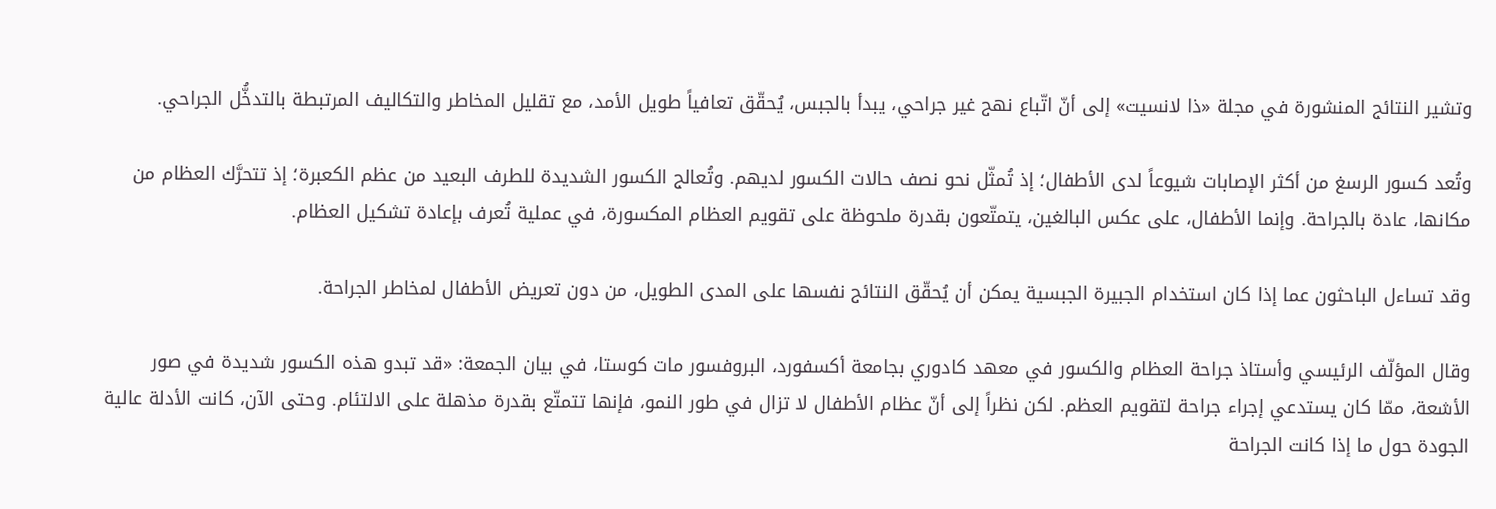وتشير النتائج المنشورة في مجلة «ذا لانسيت» إلى أنّ اتّباع نهج غير جراحي، يبدأ بالجبس، يُحقّق تعافياً طويل الأمد، مع تقليل المخاطر والتكاليف المرتبطة بالتدخُّل الجراحي.

وتُعد كسور الرسغ من أكثر الإصابات شيوعاً لدى الأطفال؛ إذ تُمثّل نحو نصف حالات الكسور لديهم. وتُعالج الكسور الشديدة للطرف البعيد من عظم الكعبرة؛ إذ تتحرَّك العظام من مكانها، عادة بالجراحة. وإنما الأطفال، على عكس البالغين، يتمتّعون بقدرة ملحوظة على تقويم العظام المكسورة، في عملية تُعرف بإعادة تشكيل العظام.

وقد تساءل الباحثون عما إذا كان استخدام الجبيرة الجبسية يمكن أن يُحقّق النتائج نفسها على المدى الطويل، من دون تعريض الأطفال لمخاطر الجراحة.

وقال المؤلّف الرئيسي وأستاذ جراحة العظام والكسور في معهد كادوري بجامعة أكسفورد، البروفسور مات كوستا، في بيان الجمعة: «قد تبدو هذه الكسور شديدة في صور الأشعة، ممّا كان يستدعي إجراء جراحة لتقويم العظم. لكن نظراً إلى أنّ عظام الأطفال لا تزال في طور النمو، فإنها تتمتّع بقدرة مذهلة على الالتئام. وحتى الآن، كانت الأدلة عالية الجودة حول ما إذا كانت الجراحة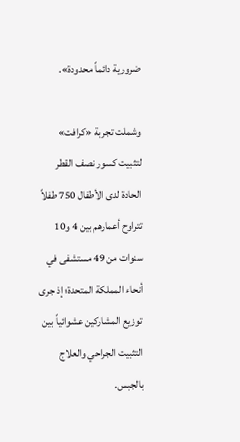ضرورية دائماً محدودة».

وشملت تجربة «كرافت» لتثبيت كسور نصف القطر الحادة لدى الأطفال 750 طفلاً تتراوح أعمارهم بين 4 و10 سنوات من 49 مستشفى في أنحاء المملكة المتحدة؛ إذ جرى توزيع المشاركين عشوائياً بين التثبيت الجراحي والعلاج بالجبس.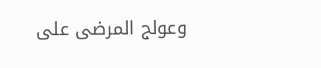وعولج المرضى على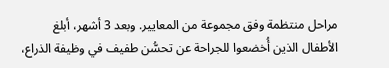مراحل منتظمة وفق مجموعة من المعايير. وبعد 3 أشهر، أبلغ الأطفال الذين أُخضعوا للجراحة عن تحسُّن طفيف في وظيفة الذراع،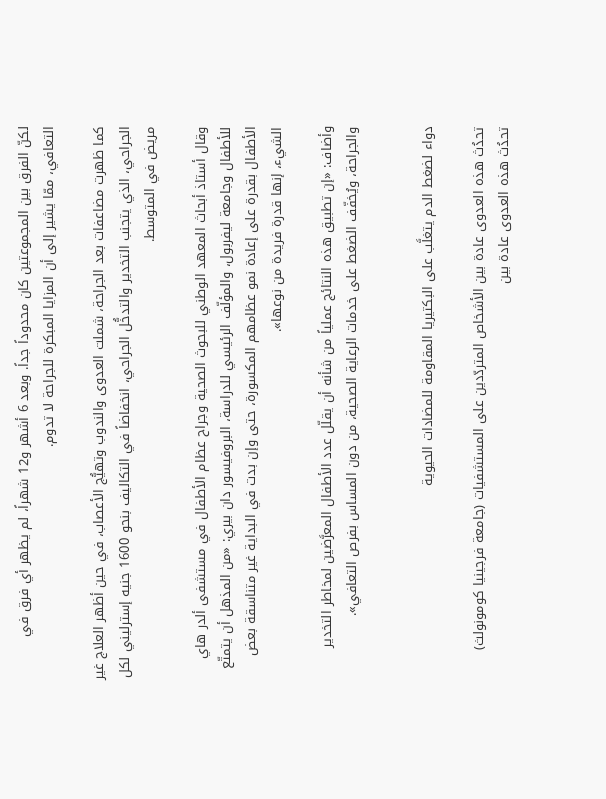لكنّ الفرق بين المجموعتين كان محدوداً جداً. وبعد 6 أشهر و12 شهراً، لم يظهر أي فرق في التعافي، ممّا يشير إلى أن المزايا المبكرة للجراحة لا تدوم.

كما ظهرت مضاعفات بعد الجراحة، شملت العدوى والندوب وتهيُّج الأعصاب، في حين أظهر العلاج غير الجراحي، الذي يتجنب التخدير والتدخُّل الجراحي، انخفاضاً في التكاليف بنحو 1600 جنيه إسترليني لكل مريض في المتوسط.

وقال أستاذ أبحاث المعهد الوطني للبحوث الصحية وجراح عظام الأطفال في مستشفى ألدر هاي للأطفال وجامعة ليفربول، والمؤلّف الرئيسي للدراسة، البروفيسور دان بيري: «من المذهل أن يتمتّع الأطفال بقدرة على إعادة نمو عظامهم المكسورة، حتى وإن بدت في البداية غير متناسقة بعض الشيء، إنها قدرة فريدة من نوعها».

وأضاف: «إن تطبيق هذه النتائج عملياً من شأنه أن يقلّل عدد الأطفال المعرَّضين لمخاطر التخدير والجراحة، ويُخفّف الضغط على خدمات الرعاية الصحية، من دون المساس بفرص التعافي».


دواء لضغط الدم يتغلَّب على البكتيريا المقاومة للمضادات الحيوية

تحدُث هذه العدوى عادة بين الأشخاص المتردّدين على المستشفيات (جامعة فرجينيا كومونولث)
تحدُث هذه العدوى عادة بين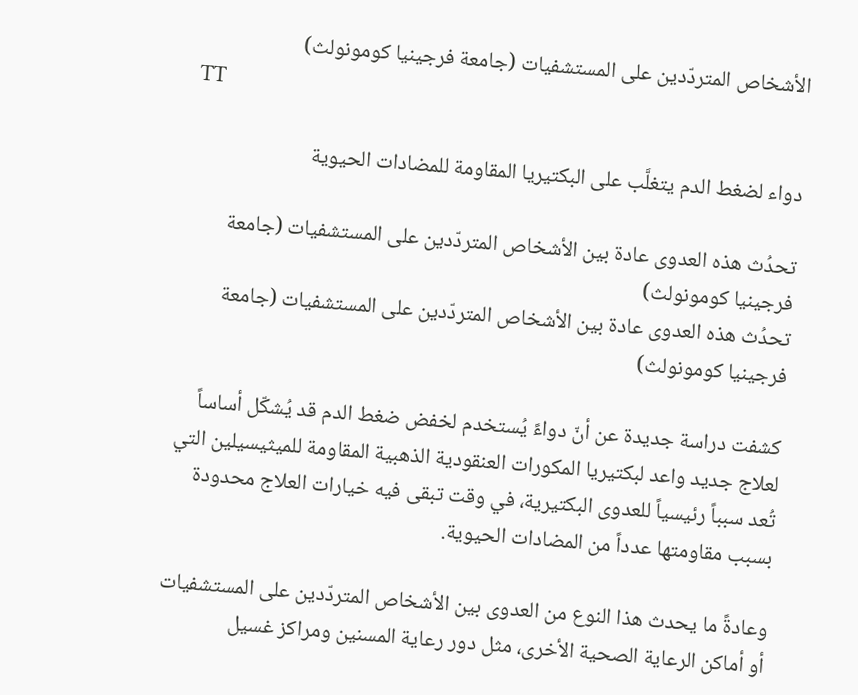الأشخاص المتردّدين على المستشفيات (جامعة فرجينيا كومونولث)
TT

دواء لضغط الدم يتغلَّب على البكتيريا المقاومة للمضادات الحيوية

تحدُث هذه العدوى عادة بين الأشخاص المتردّدين على المستشفيات (جامعة فرجينيا كومونولث)
تحدُث هذه العدوى عادة بين الأشخاص المتردّدين على المستشفيات (جامعة فرجينيا كومونولث)

كشفت دراسة جديدة عن أنّ دواءً يُستخدم لخفض ضغط الدم قد يُشكّل أساساً لعلاج جديد واعد لبكتيريا المكورات العنقودية الذهبية المقاومة للميثيسيلين التي تُعد سبباً رئيسياً للعدوى البكتيرية، في وقت تبقى فيه خيارات العلاج محدودة بسبب مقاومتها عدداً من المضادات الحيوية.

وعادةً ما يحدث هذا النوع من العدوى بين الأشخاص المتردّدين على المستشفيات أو أماكن الرعاية الصحية الأخرى، مثل دور رعاية المسنين ومراكز غسيل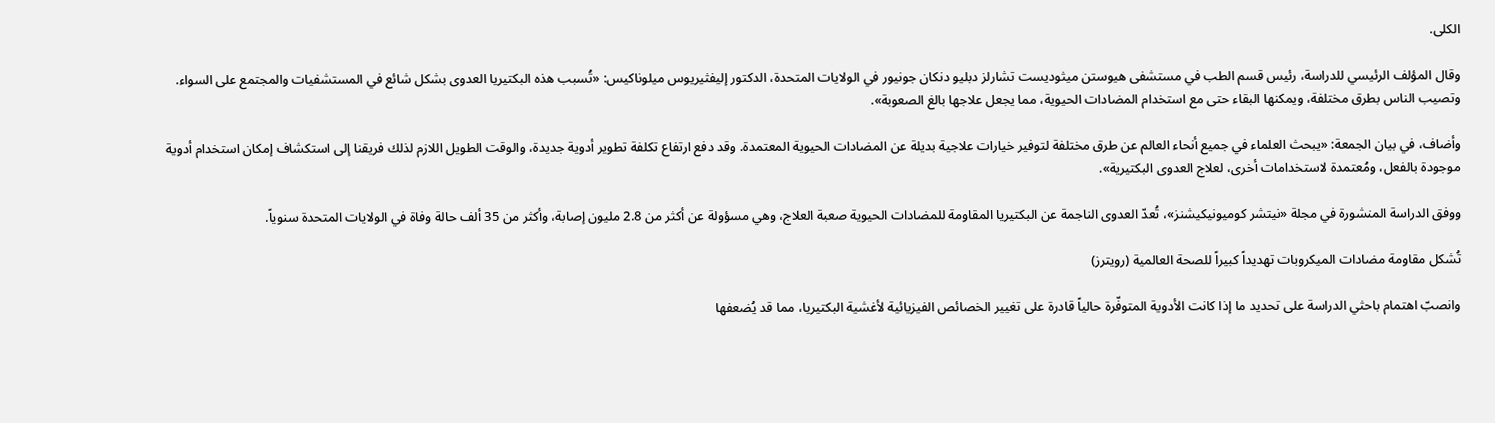الكلى.

وقال المؤلف الرئيسي للدراسة، رئيس قسم الطب في مستشفى هيوستن ميثوديست تشارلز دبليو دنكان جونيور في الولايات المتحدة، الدكتور إليفثيريوس ميلوناكيس: «تُسبب هذه البكتيريا العدوى بشكل شائع في المستشفيات والمجتمع على السواء. وتصيب الناس بطرق مختلفة، ويمكنها البقاء حتى مع استخدام المضادات الحيوية، مما يجعل علاجها بالغ الصعوبة».

وأضاف، في بيان الجمعة: «يبحث العلماء في جميع أنحاء العالم عن طرق مختلفة لتوفير خيارات علاجية بديلة عن المضادات الحيوية المعتمدة. وقد دفع ارتفاع تكلفة تطوير أدوية جديدة، والوقت الطويل اللازم لذلك فريقنا إلى استكشاف إمكان استخدام أدوية موجودة بالفعل، ومُعتمدة لاستخدامات أخرى، لعلاج العدوى البكتيرية».

ووفق الدراسة المنشورة في مجلة «نيتشر كوميونيكيشنز»، تُعدّ العدوى الناجمة عن البكتيريا المقاومة للمضادات الحيوية صعبة العلاج، وهي مسؤولة عن أكثر من 2.8 مليون إصابة، وأكثر من 35 ألف حالة وفاة في الولايات المتحدة سنوياً.

تُشكل مقاومة مضادات الميكروبات تهديداً كبيراً للصحة العالمية (رويترز)

وانصبّ اهتمام باحثي الدراسة على تحديد ما إذا كانت الأدوية المتوفّرة حالياً قادرة على تغيير الخصائص الفيزيائية لأغشية البكتيريا، مما قد يُضعفها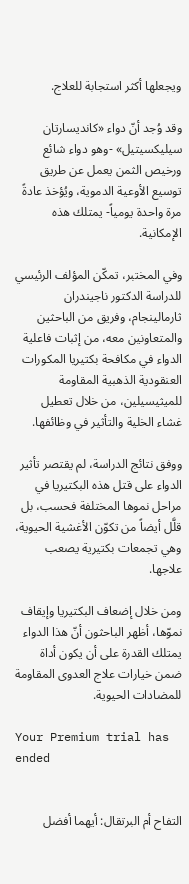ويجعلها أكثر استجابة للعلاج.

وقد وُجد أنّ دواء «كانديسارتان سيليكسيتيل» -وهو دواء شائع ورخيص الثمن يعمل عن طريق توسيع الأوعية الدموية، ويُؤخذ عادةً مرة واحدة يومياً- يمتلك هذه الإمكانية.

وفي المختبر، تمكّن المؤلف الرئيسي للدراسة الدكتور ناجيندران ثارمالينجام، وفريق من الباحثين والمتعاونين معه، من إثبات فاعلية الدواء في مكافحة بكتيريا المكورات العنقودية الذهبية المقاومة للميثيسيلين، من خلال تعطيل غشاء الخلية والتأثير في وظائفها.

ووفق نتائج الدراسة، لم يقتصر تأثير الدواء على قتل هذه البكتيريا في مراحل نموها المختلفة فحسب، بل قلَّل أيضاً من تكوّن الأغشية الحيوية، وهي تجمعات بكتيرية يصعب علاجها.

ومن خلال إضعاف البكتيريا وإيقاف نموّها، أظهر الباحثون أنّ هذا الدواء يمتلك القدرة على أن يكون أداة ضمن خيارات علاج العدوى المقاومة للمضادات الحيوية.

Your Premium trial has ended


التفاح أم البرتقال: أيهما أفضل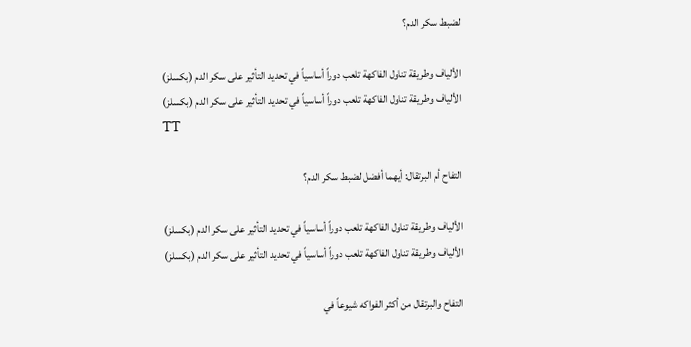لضبط سكر الدم؟

الألياف وطريقة تناول الفاكهة تلعب دوراً أساسياً في تحديد التأثير على سكر الدم (بكسلز)
الألياف وطريقة تناول الفاكهة تلعب دوراً أساسياً في تحديد التأثير على سكر الدم (بكسلز)
TT

التفاح أم البرتقال: أيهما أفضل لضبط سكر الدم؟

الألياف وطريقة تناول الفاكهة تلعب دوراً أساسياً في تحديد التأثير على سكر الدم (بكسلز)
الألياف وطريقة تناول الفاكهة تلعب دوراً أساسياً في تحديد التأثير على سكر الدم (بكسلز)

التفاح والبرتقال من أكثر الفواكه شيوعاً في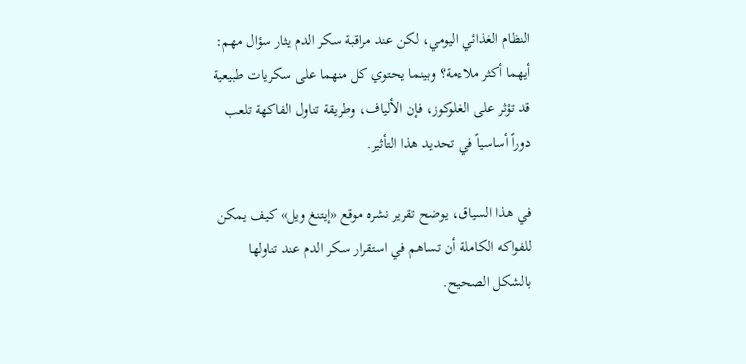النظام الغذائي اليومي، لكن عند مراقبة سكر الدم يثار سؤال مهم: أيهما أكثر ملاءمة؟ وبينما يحتوي كل منهما على سكريات طبيعية قد تؤثر على الغلوكوز، فإن الألياف، وطريقة تناول الفاكهة تلعب دوراً أساسياً في تحديد هذا التأثير.

في هذا السياق، يوضح تقرير نشره موقع «إيتنغ ويل» كيف يمكن للفواكه الكاملة أن تساهم في استقرار سكر الدم عند تناولها بالشكل الصحيح.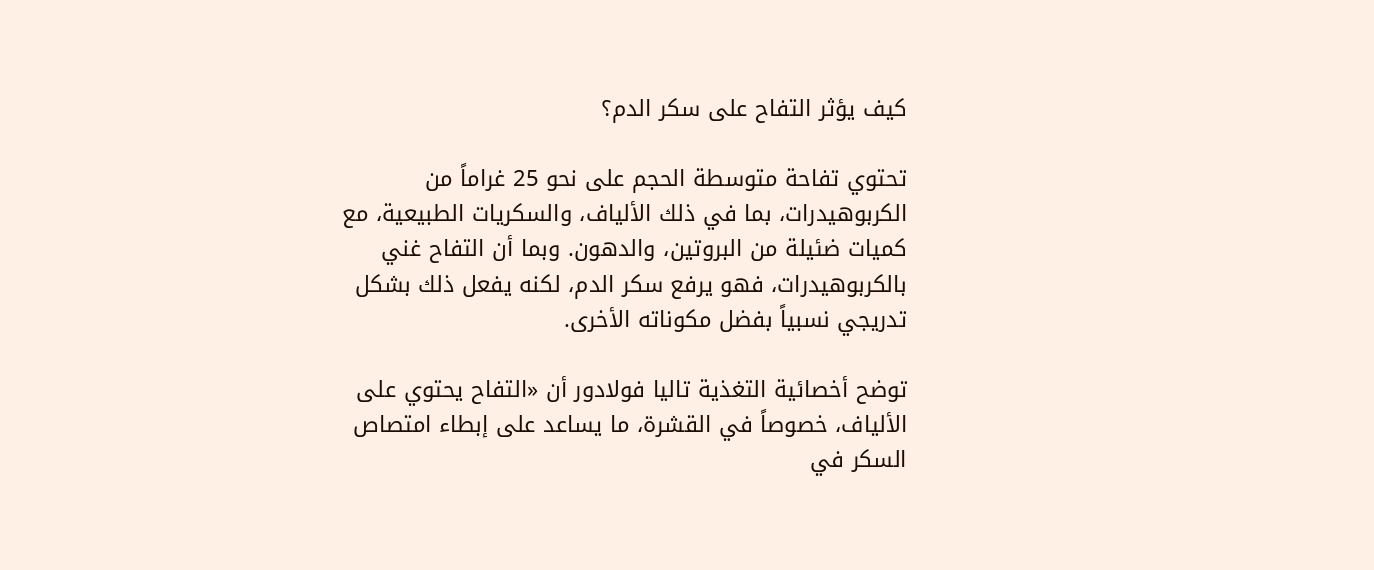كيف يؤثر التفاح على سكر الدم؟

تحتوي تفاحة متوسطة الحجم على نحو 25 غراماً من الكربوهيدرات، بما في ذلك الألياف، والسكريات الطبيعية، مع كميات ضئيلة من البروتين، والدهون. وبما أن التفاح غني بالكربوهيدرات، فهو يرفع سكر الدم، لكنه يفعل ذلك بشكل تدريجي نسبياً بفضل مكوناته الأخرى.

توضح أخصائية التغذية تالیا فولادور أن «التفاح يحتوي على الألياف، خصوصاً في القشرة، ما يساعد على إبطاء امتصاص السكر في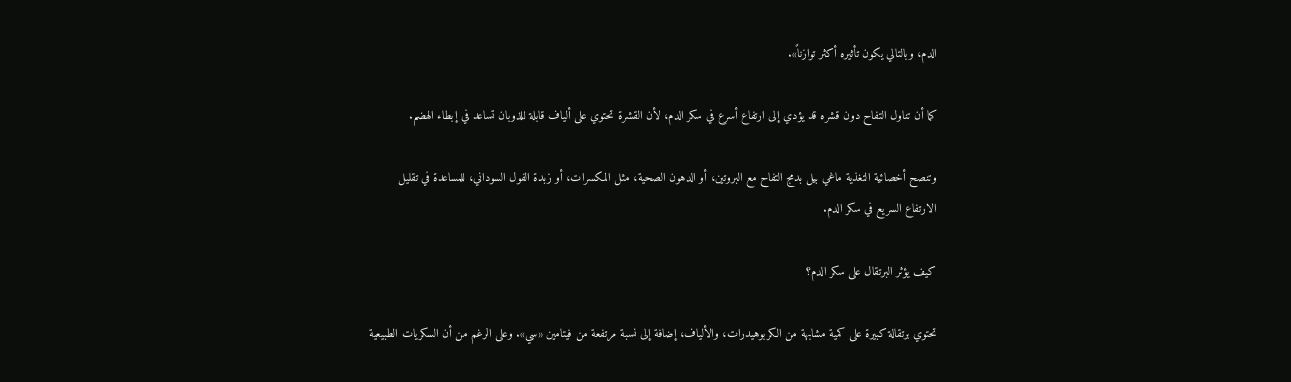الدم، وبالتالي يكون تأثيره أكثر توازناً».

كما أن تناول التفاح دون قشره قد يؤدي إلى ارتفاع أسرع في سكر الدم، لأن القشرة تحتوي على ألياف قابلة للذوبان تساعد في إبطاء الهضم.

وتنصح أخصائية التغذية ماغي بيل بدمج التفاح مع البروتين، أو الدهون الصحية، مثل المكسرات، أو زبدة الفول السوداني، للمساعدة في تقليل الارتفاع السريع في سكر الدم.

كيف يؤثر البرتقال على سكر الدم؟

تحتوي برتقالة كبيرة على كمية مشابهة من الكربوهيدرات، والألياف، إضافة إلى نسبة مرتفعة من فيتامين «سي». وعلى الرغم من أن السكريات الطبيعية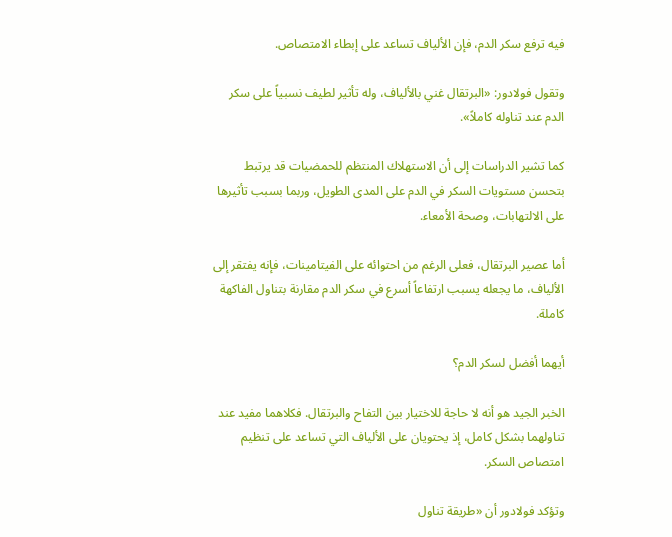فيه ترفع سكر الدم، فإن الألياف تساعد على إبطاء الامتصاص.

وتقول فولادور: «البرتقال غني بالألياف، وله تأثير لطيف نسبياً على سكر الدم عند تناوله كاملاً».

كما تشير الدراسات إلى أن الاستهلاك المنتظم للحمضيات قد يرتبط بتحسن مستويات السكر في الدم على المدى الطويل، وربما بسبب تأثيرها على الالتهابات، وصحة الأمعاء.

أما عصير البرتقال، فعلى الرغم من احتوائه على الفيتامينات، فإنه يفتقر إلى الألياف، ما يجعله يسبب ارتفاعاً أسرع في سكر الدم مقارنة بتناول الفاكهة كاملة.

أيهما أفضل لسكر الدم؟

الخبر الجيد هو أنه لا حاجة للاختيار بين التفاح والبرتقال. فكلاهما مفيد عند تناولهما بشكل كامل، إذ يحتويان على الألياف التي تساعد على تنظيم امتصاص السكر.

وتؤكد فولادور أن «طريقة تناول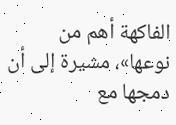الفاكهة أهم من نوعها»، مشيرة إلى أن دمجها مع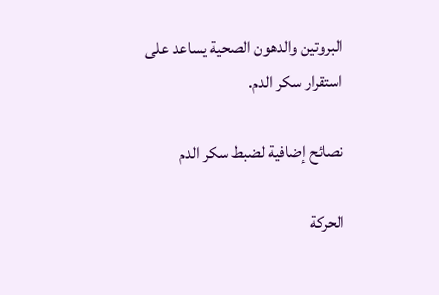البروتين والدهون الصحية يساعد على استقرار سكر الدم.

نصائح إضافية لضبط سكر الدم

الحركة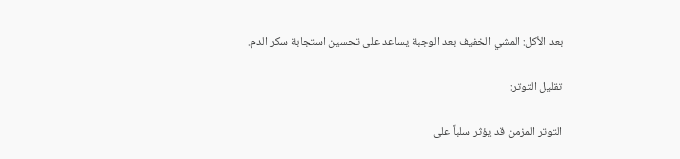بعد الأكل: المشي الخفيف بعد الوجبة يساعد على تحسين استجابة سكر الدم.

تقليل التوتر:

التوتر المزمن قد يؤثر سلباً على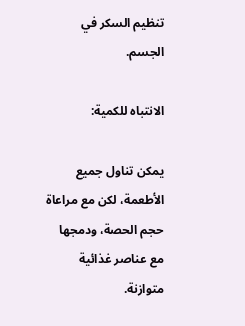تنظيم السكر في الجسم.

الانتباه للكمية:

يمكن تناول جميع الأطعمة، لكن مع مراعاة حجم الحصة، ودمجها مع عناصر غذائية متوازنة.